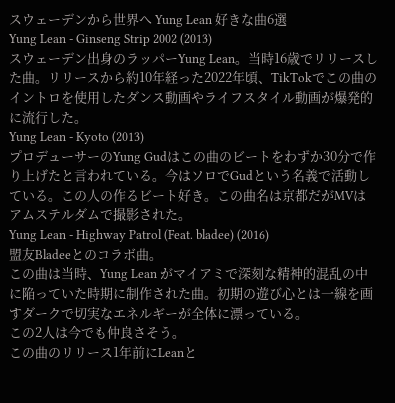スウェーデンから世界へ Yung Lean 好きな曲6選
Yung Lean - Ginseng Strip 2002 (2013)
スウェーデン出身のラッパーYung Lean。当時16歳でリリースした曲。リリースから約10年経った2022年頃、TikTokでこの曲のイントロを使用したダンス動画やライフスタイル動画が爆発的に流行した。
Yung Lean - Kyoto (2013)
プロデューサーのYung Gudはこの曲のビートをわずか30分で作り上げたと言われている。今はソロでGudという名義で活動している。この人の作るビート好き。この曲名は京都だがMVはアムステルダムで撮影された。
Yung Lean - Highway Patrol (Feat. bladee) (2016)
盟友Bladeeとのコラボ曲。
この曲は当時、Yung Lean がマイアミで深刻な精神的混乱の中に陥っていた時期に制作された曲。初期の遊び心とは一線を画すダークで切実なエネルギーが全体に漂っている。
この2人は今でも仲良さそう。
この曲のリリース1年前にLeanと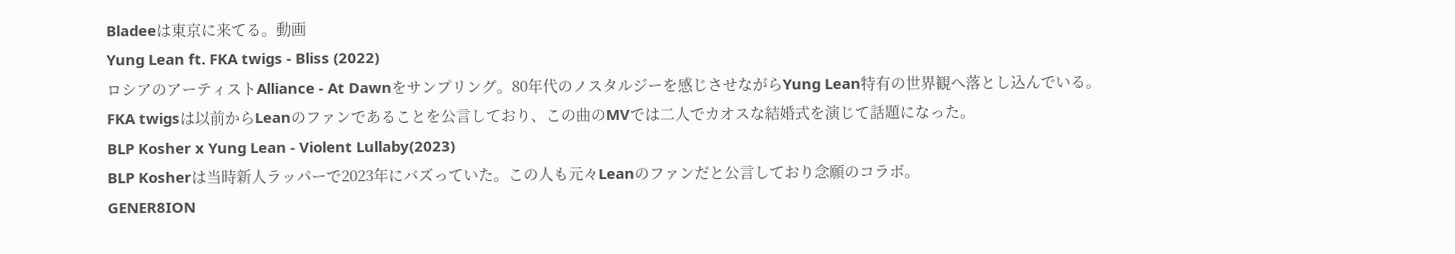Bladeeは東京に来てる。動画
Yung Lean ft. FKA twigs - Bliss (2022)
ロシアのアーティストAlliance - At Dawnをサンプリング。80年代のノスタルジーを感じさせながらYung Lean特有の世界観へ落とし込んでいる。
FKA twigsは以前からLeanのファンであることを公言しており、この曲のMVでは二人でカオスな結婚式を演じて話題になった。
BLP Kosher x Yung Lean - Violent Lullaby(2023)
BLP Kosherは当時新人ラッパーで2023年にバズっていた。この人も元々Leanのファンだと公言しており念願のコラボ。
GENER8ION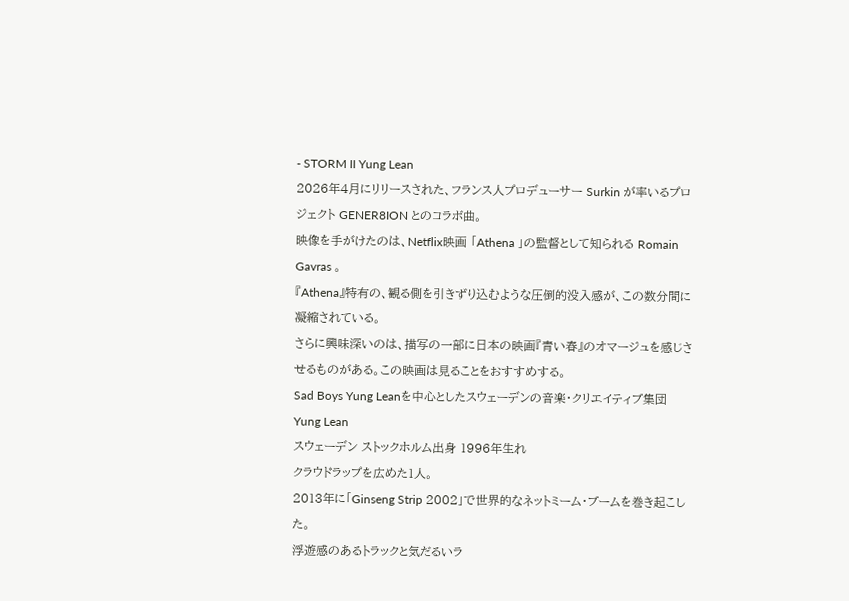- STORM II Yung Lean
2026年4月にリリースされた、フランス人プロデューサー Surkin が率いるプロジェクト GENER8ION とのコラボ曲。
映像を手がけたのは、Netflix映画 「Athena 」の監督として知られる Romain Gavras 。
『Athena』特有の、観る側を引きずり込むような圧倒的没入感が、この数分間に凝縮されている。
さらに興味深いのは、描写の一部に日本の映画『青い春』のオマージュを感じさせるものがある。この映画は見ることをおすすめする。
Sad Boys Yung Leanを中心としたスウェーデンの音楽・クリエイティブ集団
Yung Lean
スウェーデン ストックホルム出身 1996年生れ
クラウドラップを広めた1人。
2013年に「Ginseng Strip 2002」で世界的なネットミーム・ブームを巻き起こした。
浮遊感のあるトラックと気だるいラ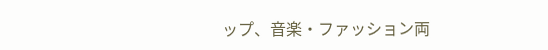ップ、音楽・ファッション両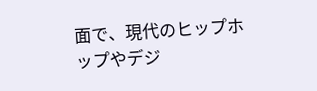面で、現代のヒップホップやデジ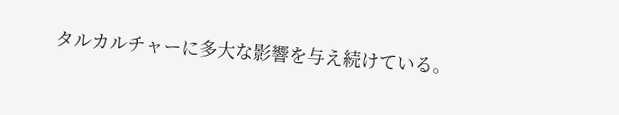タルカルチャーに多大な影響を与え続けている。